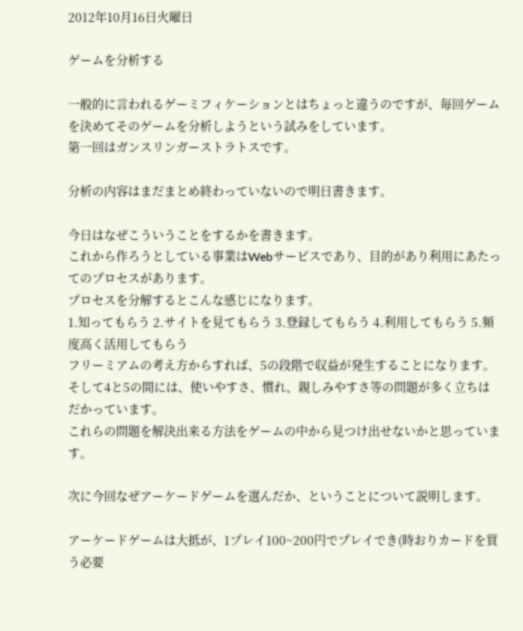2012年10月16日火曜日

ゲームを分析する

一般的に言われるゲーミフィケーションとはちょっと違うのですが、毎回ゲームを決めてそのゲームを分析しようという試みをしています。
第一回はガンスリンガーストラトスです。

分析の内容はまだまとめ終わっていないので明日書きます。

今日はなぜこういうことをするかを書きます。
これから作ろうとしている事業はWebサービスであり、目的があり利用にあたってのプロセスがあります。
プロセスを分解するとこんな感じになります。
1.知ってもらう 2.サイトを見てもらう 3.登録してもらう 4.利用してもらう 5.頻度高く活用してもらう
フリーミアムの考え方からすれば、5の段階で収益が発生することになります。
そして4と5の間には、使いやすさ、慣れ、親しみやすさ等の問題が多く立ちはだかっています。
これらの問題を解決出来る方法をゲームの中から見つけ出せないかと思っています。

次に今回なぜアーケードゲームを選んだか、ということについて説明します。

アーケードゲームは大抵が、1プレイ100~200円でプレイでき(時おりカードを買う必要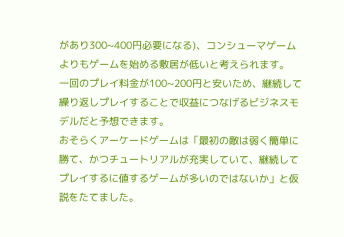があり300~400円必要になる)、コンシューマゲームよりもゲームを始める敷居が低いと考えられます。
一回のプレイ料金が100~200円と安いため、継続して繰り返しプレイすることで収益につなげるビジネスモデルだと予想できます。
おそらくアーケードゲームは「最初の敵は弱く簡単に勝て、かつチュートリアルが充実していて、継続してプレイするに値するゲームが多いのではないか」と仮説をたてました。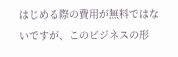はじめる際の費用が無料ではないですが、このビジネスの形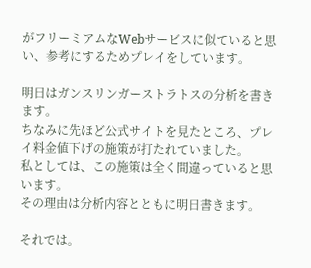がフリーミアムなWebサービスに似ていると思い、参考にするためプレイをしています。

明日はガンスリンガーストラトスの分析を書きます。
ちなみに先ほど公式サイトを見たところ、プレイ料金値下げの施策が打たれていました。
私としては、この施策は全く間違っていると思います。
その理由は分析内容とともに明日書きます。

それでは。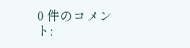0 件のコメント: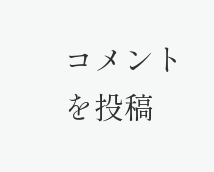コメントを投稿